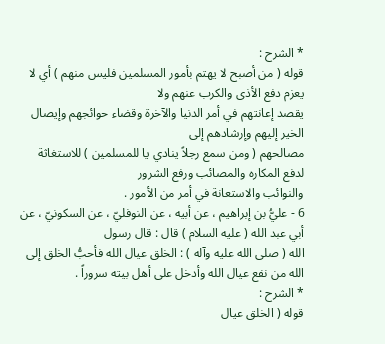* الشرح :
قوله ( من أصبح لا يهتم بأمور المسلمين فليس منهم ) أي لا يعزم دفع الأذى والكرب عنهم ولا
يقصد إعانتهم في أمر الدنيا والآخرة وقضاء حوائجهم وإيصال الخير إليهم وإرشادهم إلى
مصالحهم ( ومن سمع رجلاً ينادي يا للمسلمين ) للاستغاثة لدفع المكاره والمصائب ورفع الشرور
والنوائب والاستعانة في أمر من الأمور .
6 - عليُّ بن إبراهيم ، عن أبيه ، عن النوفليّ ، عن السكونيّ ، عن أبي عبد الله ( عليه السلام ) قال : قال رسول
الله ( صلى الله عليه وآله ) : الخلق عيال الله فأحبُّ الخلق إلى الله من نفع عيال الله وأدخل على أهل بيته سروراً .
* الشرح :
قوله ( الخلق عيال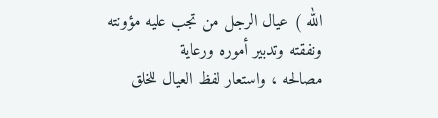الله ) عيال الرجل من تجب عليه مؤونته ونفقته وتدبير أموره ورعاية
مصالحه ، واستعار لفظ العيال للخلق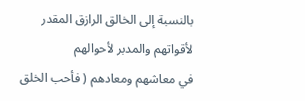بالنسبة إلى الخالق الرازق المقدر لأقواتهم والمدبر لأحوالهم
في معاشهم ومعادهم ( فأحب الخلق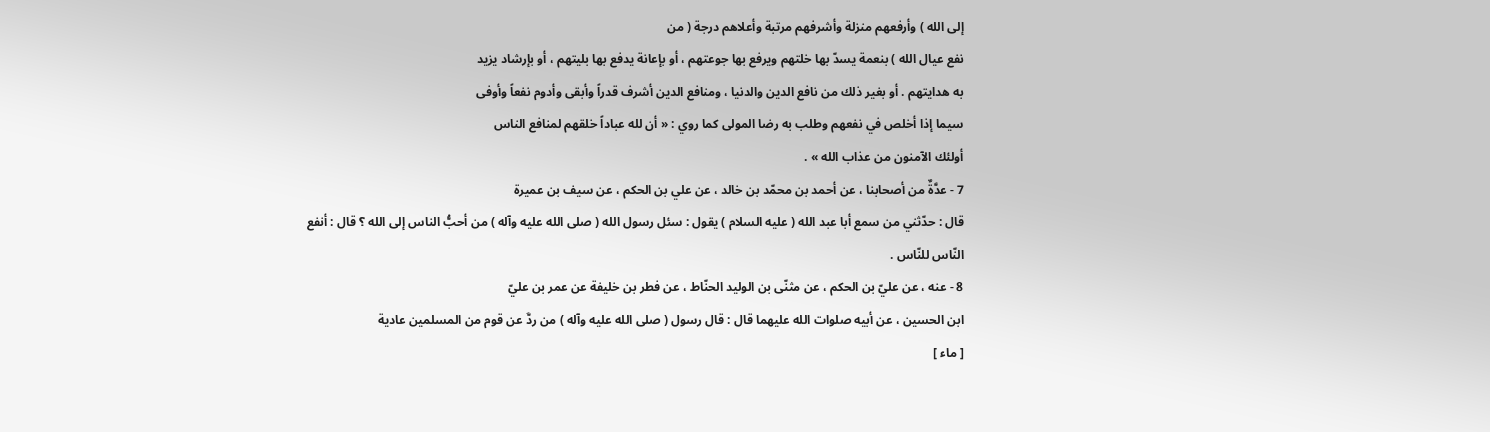إلى الله ) وأرفعهم منزلة وأشرفهم مرتبة وأعلاهم درجة ( من
نفع عيال الله ) بنعمة يسدّ بها خلتهم ويرفع بها جوعتهم ، أو بإعانة يدفع بها بليتهم ، أو بإرشاد يزيد
به هدايتهم . أو بغير ذلك من نافع الدين والدنيا ، ومنافع الدين أشرف قدراً وأبقى وأدوم نفعاً وأوفى
سيما إذا أخلص في نفعهم وطلب به رضا المولى كما روي : « أن لله عباداً خلقهم لمنافع الناس
أولئك الآمنون من عذاب الله » .
7 - عدَّةٌ من أصحابنا ، عن أحمد بن محمّد بن خالد ، عن علي بن الحكم ، عن سيف بن عميرة
قال : حدّثني من سمع أبا عبد الله ( عليه السلام ) يقول : سئل رسول الله ( صلى الله عليه وآله ) من أحبُّ الناس إلى الله ؟ قال : أنفع
النّاس للنّاس .
8 - عنه ، عن عليّ بن الحكم ، عن مثنّى بن الوليد الحنّاط ، عن فطر بن خليفة عن عمر بن عليّ
ابن الحسين ، عن أبيه صلوات الله عليهما قال : قال رسول ( صلى الله عليه وآله ) من ردَّ عن قوم من المسلمين عادية
[ ماء ]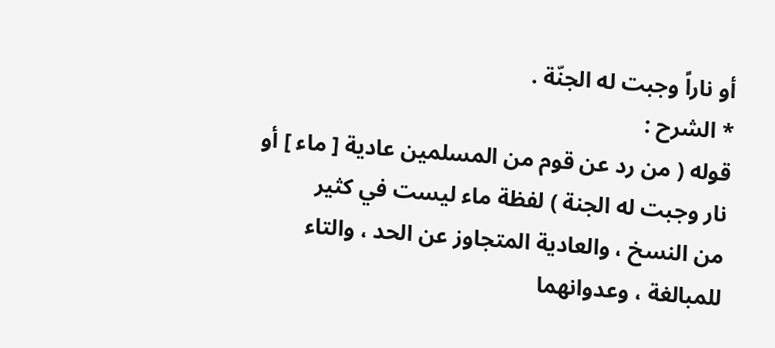أو ناراً وجبت له الجنّة .
* الشرح :
قوله ( من رد عن قوم من المسلمين عادية [ ماء ] أو نار وجبت له الجنة ) لفظة ماء ليست في كثير
من النسخ ، والعادية المتجاوز عن الحد ، والتاء للمبالغة ، وعدوانهما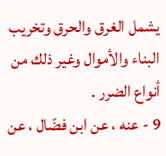يشمل الغرق والحرق وتخريب
البناء والأموال وغير ذلك من أنواع الضرر .
9 - عنه ، عن ابن فضّال ، عن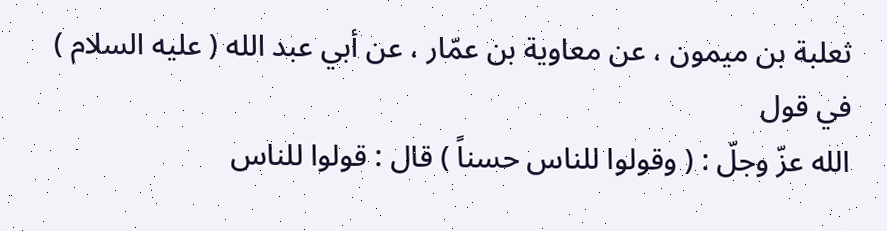ثعلبة بن ميمون ، عن معاوية بن عمّار ، عن أبي عبد الله ( عليه السلام ) في قول
الله عزّ وجلّ : ( وقولوا للناس حسناً ) قال : قولوا للناس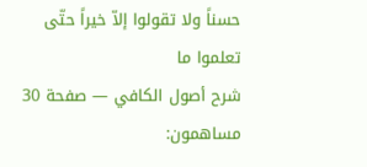حسناً ولا تقولوا إلاّ خيراً حتّى تعلموا ما
شرح أصول الكافي — صفحة 30
مساهمون: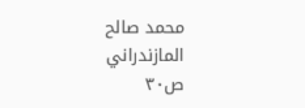محمد صالح المازندراني
ص٣٠